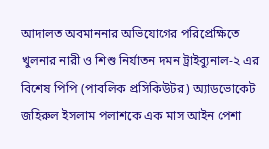আদালত অবমাননার অভিযোগের পরিপ্রেক্ষিতে খুলনার নারী ও শিশু নির্যাতন দমন ট্রাইব্যুনাল-২ এর বিশেষ পিপি (পাবলিক প্রসিকিউটর) অ্যাডভোকেট জহিরুল ইসলাম পলাশকে এক মাস আইন পেশা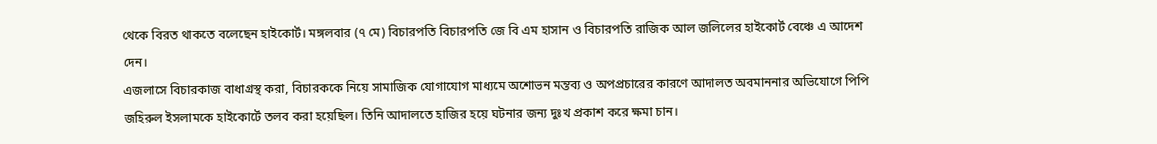থেকে বিরত থাকতে বলেছেন হাইকোর্ট। মঙ্গলবার (৭ মে) বিচারপতি বিচারপতি জে বি এম হাসান ও বিচারপতি রাজিক আল জলিলের হাইকোর্ট বেঞ্চে এ আদেশ দেন।
এজলাসে বিচারকাজ বাধাগ্রস্থ করা, বিচারককে নিয়ে সামাজিক যোগাযোগ মাধ্যমে অশোভন মন্তব্য ও অপপ্রচারের কারণে আদালত অবমাননার অভিযোগে পিপি জহিরুল ইসলামকে হাইকোর্টে তলব করা হয়েছিল। তিনি আদালতে হাজির হয়ে ঘটনার জন্য দুঃখ প্রকাশ করে ক্ষমা চান।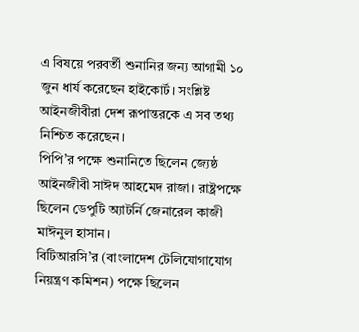এ বিষয়ে পরবর্তী শুনানির জন্য আগামী ১০ জুন ধার্য করেছেন হাইকোর্ট। সংশ্লিষ্ট আইনজীবীরা দেশ রূপান্তরকে এ সব তথ্য নিশ্চিত করেছেন।
পিপি’র পক্ষে শুনানিতে ছিলেন জ্যেষ্ঠ আইনজীবী সাঈদ আহমেদ রাজা। রাষ্ট্রপক্ষে ছিলেন ডেপুটি অ্যাটর্নি জেনারেল কাজী মাঈনুল হাসান।
বিটিআরসি’র (বাংলাদেশ টেলিযোগাযোগ নিয়ন্ত্রণ কমিশন) পক্ষে ছিলেন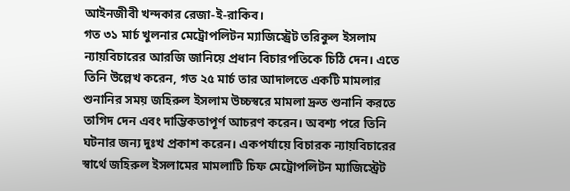আইনজীবী খন্দকার রেজা-ই-রাকিব।
গত ৩১ মার্চ খুলনার মেট্রোপলিটন ম্যাজিস্ট্রেট তরিকুল ইসলাম ন্যায়বিচারের আরজি জানিয়ে প্রধান বিচারপতিকে চিঠি দেন। এতে তিনি উল্লেখ করেন, গত ২৫ মার্চ তার আদালতে একটি মামলার শুনানির সময় জহিরুল ইসলাম উচ্চস্বরে মামলা দ্রুত শুনানি করতে তাগিদ দেন এবং দাম্ভিকতাপূর্ণ আচরণ করেন। অবশ্য পরে তিনি ঘটনার জন্য দুঃখ প্রকাশ করেন। একপর্যায়ে বিচারক ন্যায়বিচারের স্বার্থে জহিরুল ইসলামের মামলাটি চিফ মেট্রোপলিটন ম্যাজিস্ট্রেট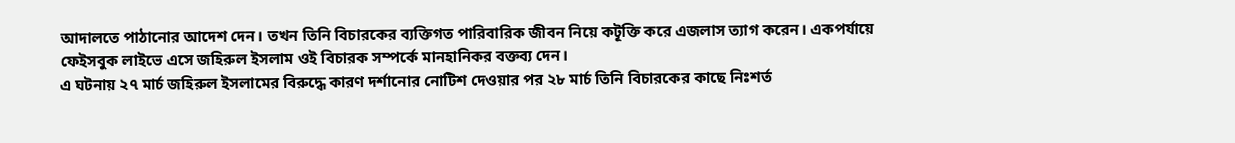আদালতে পাঠানোর আদেশ দেন। তখন তিনি বিচারকের ব্যক্তিগত পারিবারিক জীবন নিয়ে কটূক্তি করে এজলাস ত্যাগ করেন। একপর্যায়ে ফেইসবুক লাইভে এসে জহিরুল ইসলাম ওই বিচারক সম্পর্কে মানহানিকর বক্তব্য দেন।
এ ঘটনায় ২৭ মার্চ জহিরুল ইসলামের বিরুদ্ধে কারণ দর্শানোর নোটিশ দেওয়ার পর ২৮ মার্চ তিনি বিচারকের কাছে নিঃশর্ত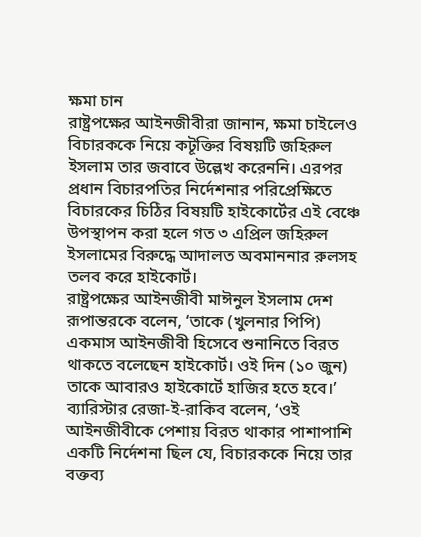ক্ষমা চান
রাষ্ট্রপক্ষের আইনজীবীরা জানান, ক্ষমা চাইলেও বিচারককে নিয়ে কটূক্তির বিষয়টি জহিরুল ইসলাম তার জবাবে উল্লেখ করেননি। এরপর প্রধান বিচারপতির নির্দেশনার পরিপ্রেক্ষিতে বিচারকের চিঠির বিষয়টি হাইকোর্টের এই বেঞ্চে উপস্থাপন করা হলে গত ৩ এপ্রিল জহিরুল ইসলামের বিরুদ্ধে আদালত অবমাননার রুলসহ তলব করে হাইকোর্ট।
রাষ্ট্রপক্ষের আইনজীবী মাঈনুল ইসলাম দেশ রূপান্তরকে বলেন, ‘তাকে (খুলনার পিপি) একমাস আইনজীবী হিসেবে শুনানিতে বিরত থাকতে বলেছেন হাইকোর্ট। ওই দিন (১০ জুন) তাকে আবারও হাইকোর্টে হাজির হতে হবে।’
ব্যারিস্টার রেজা-ই-রাকিব বলেন, ‘ওই আইনজীবীকে পেশায় বিরত থাকার পাশাপাশি একটি নির্দেশনা ছিল যে, বিচারককে নিয়ে তার বক্তব্য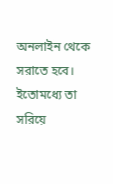অনলাইন থেকে সরাতে হবে। ইতোমধ্যে তা সরিয়ে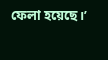ফেলা হয়েছে।’